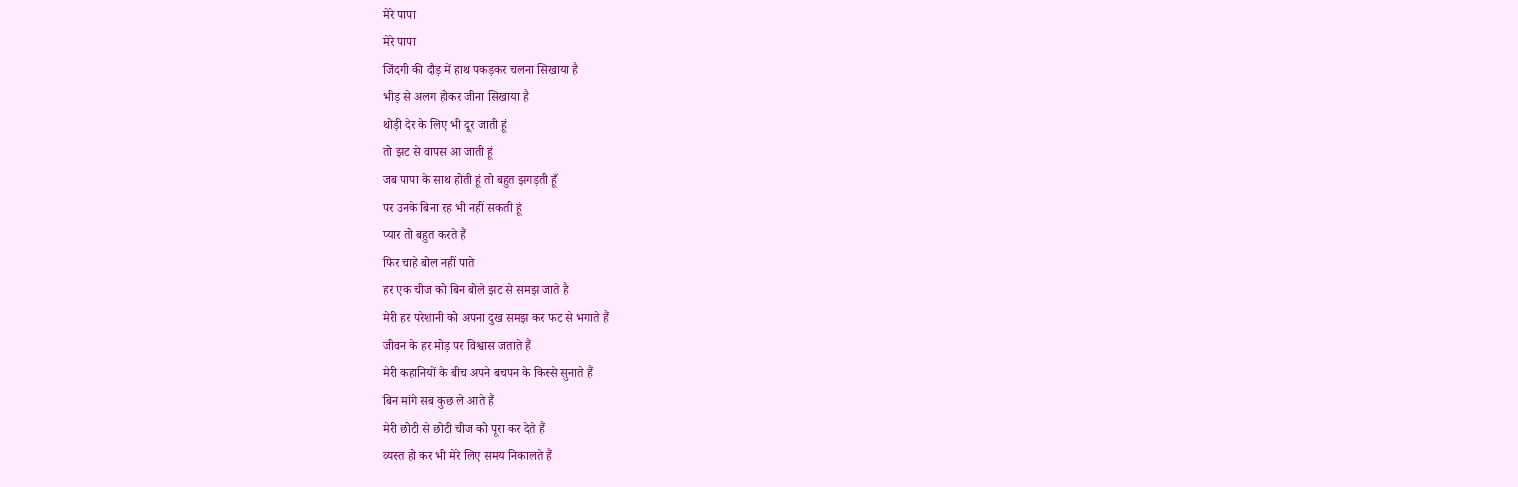मेरे पापा
मेरे पापा
जिंदगी की दौड़ में हाथ पकड़कर चलना सिखाया है
भीड़ से अलग होकर जीना सिखाया है
थोड़ी देर के लिए भी दूर जाती हूं
तो झट से वापस आ जाती हूं
जब पापा के साथ होती हूं तो बहुत झगड़ती हूँ
पर उनके बिना रह भी नहीं सकती हूं
प्यार तो बहुत करते हैं
फिर चाहे बोल नहीं पाते
हर एक चीज को बिन बोले झट से समझ जाते है
मेरी हर परेशानी को अपना दुख समझ कर फट से भगाते हैं
जीवन के हर मोड़ पर विश्वास जताते हैं
मेरी कहानियों के बीच अपने बचपन के किस्से सुनाते हैं
बिन मांगे सब कुछ ले आते हैं
मेरी छोटी से छोटी चीज को पूरा कर देते हैं
व्यस्त हो कर भी मेरे लिए समय निकालते हैं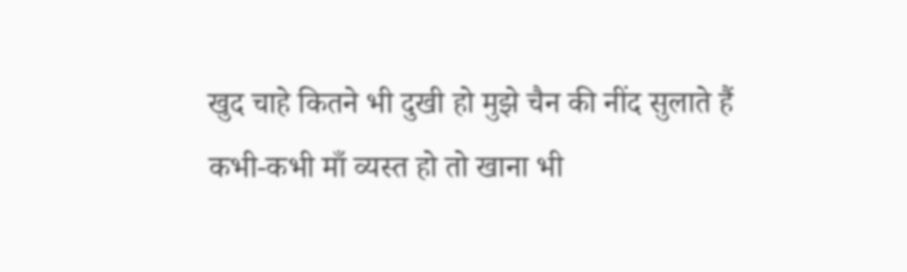खुद चाहे कितने भी दुखी हो मुझे चैन की नींद सुलाते हैं
कभी-कभी माँ व्यस्त हो तो खाना भी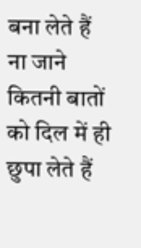बना लेते हैं
ना जाने कितनी बातों को दिल में ही छुपा लेते हैं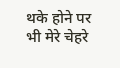थके होने पर भी मेरे चेहरे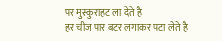पर मुस्कुराहट ला देते है
हर चीज पार बटर लगाकर पटा लेते है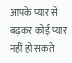आपके प्यार से बढ़कर कोई प्यार नहीं हो सकते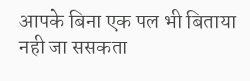आपके बिना एक पल भी बिताया नही जा ससकता